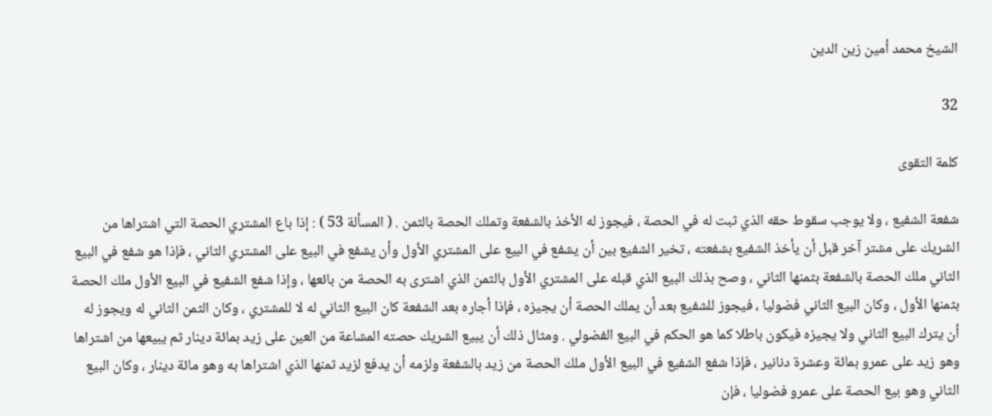الشيخ محمد أمين زين الدين

32

كلمة التقوى

شفعة الشفيع ، ولا يوجب سقوط حقه الذي ثبت له في الحصة ، فيجوز له الأخذ بالشفعة وتملك الحصة بالثمن . ( المسألة 53 ) : إذا باع المشتري الحصة التي اشتراها من الشريك على مشتر آخر قبل أن يأخذ الشفيع بشفعته ، تخير الشفيع بين أن يشفع في البيع على المشتري الأول وأن يشفع في البيع على المشتري الثاني ، فإذا هو شفع في البيع الثاني ملك الحصة بالشفعة بثمنها الثاني ، وصح بذلك البيع الذي قبله على المشتري الأول بالثمن الذي اشترى به الحصة من بائعها ، وإذا شفع الشفيع في البيع الأول ملك الحصة بثمنها الأول ، وكان البيع الثاني فضوليا ، فيجوز للشفيع بعد أن يملك الحصة أن يجيزه ، فإذا أجاره بعد الشفعة كان البيع الثاني له لا للمشتري ، وكان الثمن الثاني له ويجوز له أن يترك البيع الثاني ولا يجيزه فيكون باطلا كما هو الحكم في البيع الفضولي . ومثال ذلك أن يبيع الشريك حصته المشاعة من العين على زيد بمائة دينار ثم يبيعها من اشتراها وهو زيد على عمرو بمائة وعشرة دنانير ، فإذا شفع الشفيع في البيع الأول ملك الحصة من زيد بالشفعة ولزمه أن يدفع لزيد ثمنها الذي اشتراها به وهو مائة دينار ، وكان البيع الثاني وهو بيع الحصة على عمرو فضوليا ، فإن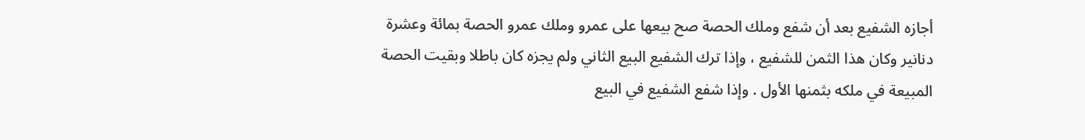أجازه الشفيع بعد أن شفع وملك الحصة صح بيعها على عمرو وملك عمرو الحصة بمائة وعشرة دنانير وكان هذا الثمن للشفيع ، وإذا ترك الشفيع البيع الثاني ولم يجزه كان باطلا وبقيت الحصة المبيعة في ملكه بثمنها الأول . وإذا شفع الشفيع في البيع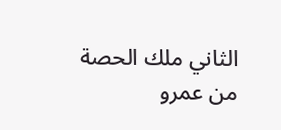الثاني ملك الحصة من عمرو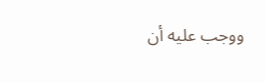ووجب عليه أن